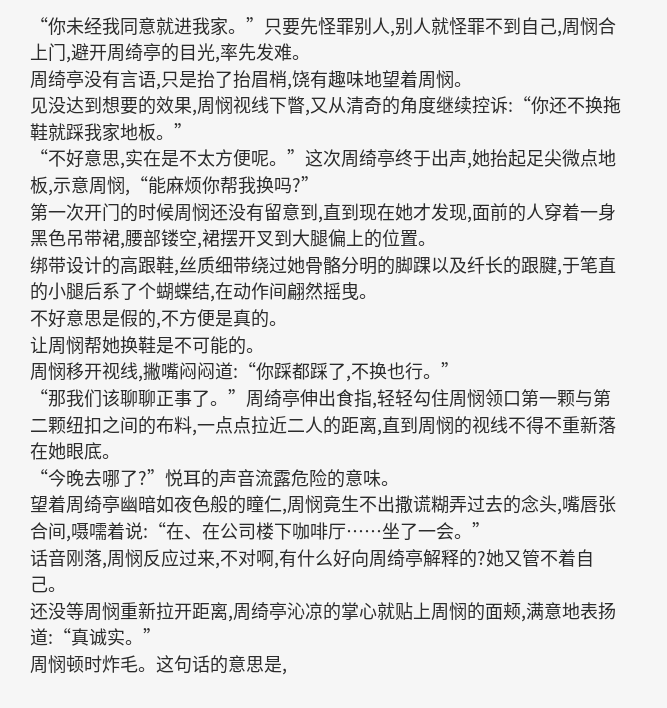“你未经我同意就进我家。”只要先怪罪别人,别人就怪罪不到自己,周悯合上门,避开周绮亭的目光,率先发难。
周绮亭没有言语,只是抬了抬眉梢,饶有趣味地望着周悯。
见没达到想要的效果,周悯视线下瞥,又从清奇的角度继续控诉:“你还不换拖鞋就踩我家地板。”
“不好意思,实在是不太方便呢。”这次周绮亭终于出声,她抬起足尖微点地板,示意周悯,“能麻烦你帮我换吗?”
第一次开门的时候周悯还没有留意到,直到现在她才发现,面前的人穿着一身黑色吊带裙,腰部镂空,裙摆开叉到大腿偏上的位置。
绑带设计的高跟鞋,丝质细带绕过她骨骼分明的脚踝以及纤长的跟腱,于笔直的小腿后系了个蝴蝶结,在动作间翩然摇曳。
不好意思是假的,不方便是真的。
让周悯帮她换鞋是不可能的。
周悯移开视线,撇嘴闷闷道:“你踩都踩了,不换也行。”
“那我们该聊聊正事了。”周绮亭伸出食指,轻轻勾住周悯领口第一颗与第二颗纽扣之间的布料,一点点拉近二人的距离,直到周悯的视线不得不重新落在她眼底。
“今晚去哪了?”悦耳的声音流露危险的意味。
望着周绮亭幽暗如夜色般的瞳仁,周悯竟生不出撒谎糊弄过去的念头,嘴唇张合间,嗫嚅着说:“在、在公司楼下咖啡厅……坐了一会。”
话音刚落,周悯反应过来,不对啊,有什么好向周绮亭解释的?她又管不着自己。
还没等周悯重新拉开距离,周绮亭沁凉的掌心就贴上周悯的面颊,满意地表扬道:“真诚实。”
周悯顿时炸毛。这句话的意思是,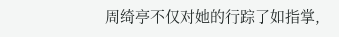周绮亭不仅对她的行踪了如指掌,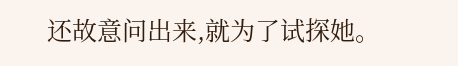还故意问出来,就为了试探她。